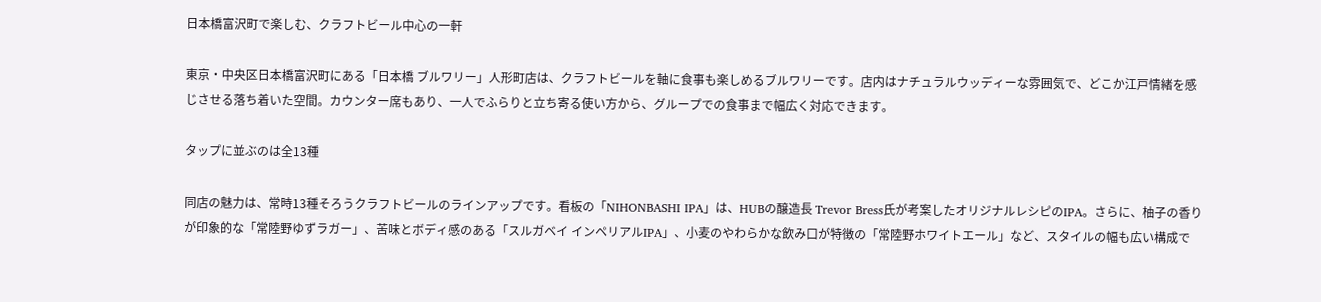日本橋富沢町で楽しむ、クラフトビール中心の一軒

東京・中央区日本橋富沢町にある「日本橋 ブルワリー」人形町店は、クラフトビールを軸に食事も楽しめるブルワリーです。店内はナチュラルウッディーな雰囲気で、どこか江戸情緒を感じさせる落ち着いた空間。カウンター席もあり、一人でふらりと立ち寄る使い方から、グループでの食事まで幅広く対応できます。

タップに並ぶのは全13種

同店の魅力は、常時13種そろうクラフトビールのラインアップです。看板の「NIHONBASHI IPA」は、HUBの醸造長 Trevor Bress氏が考案したオリジナルレシピのIPA。さらに、柚子の香りが印象的な「常陸野ゆずラガー」、苦味とボディ感のある「スルガベイ インペリアルIPA」、小麦のやわらかな飲み口が特徴の「常陸野ホワイトエール」など、スタイルの幅も広い構成で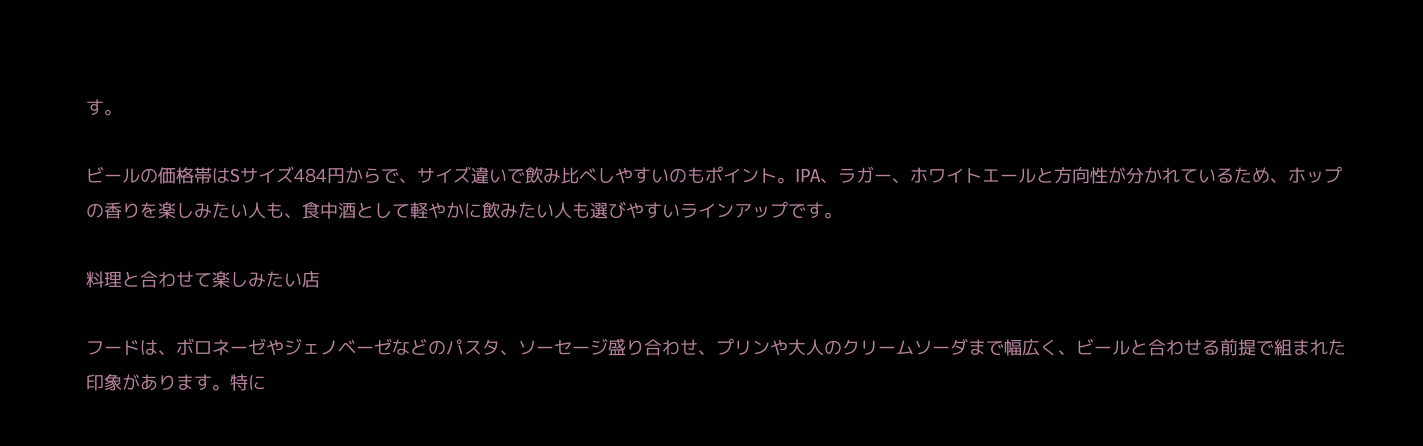す。

ビールの価格帯はSサイズ484円からで、サイズ違いで飲み比べしやすいのもポイント。IPA、ラガー、ホワイトエールと方向性が分かれているため、ホップの香りを楽しみたい人も、食中酒として軽やかに飲みたい人も選びやすいラインアップです。

料理と合わせて楽しみたい店

フードは、ボロネーゼやジェノベーゼなどのパスタ、ソーセージ盛り合わせ、プリンや大人のクリームソーダまで幅広く、ビールと合わせる前提で組まれた印象があります。特に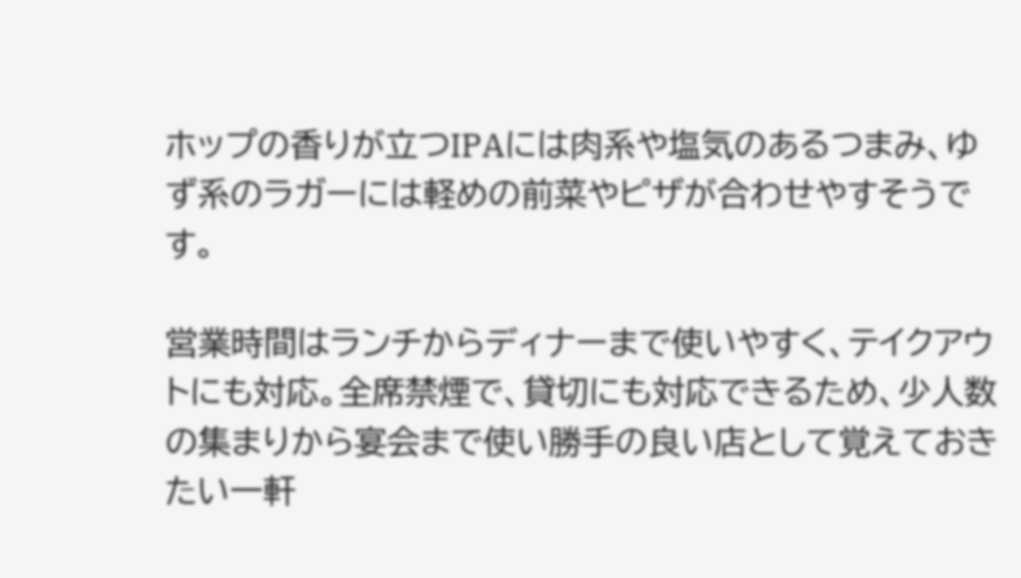ホップの香りが立つIPAには肉系や塩気のあるつまみ、ゆず系のラガーには軽めの前菜やピザが合わせやすそうです。

営業時間はランチからディナーまで使いやすく、テイクアウトにも対応。全席禁煙で、貸切にも対応できるため、少人数の集まりから宴会まで使い勝手の良い店として覚えておきたい一軒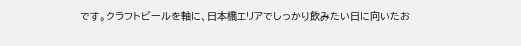です。クラフトビールを軸に、日本橋エリアでしっかり飲みたい日に向いたお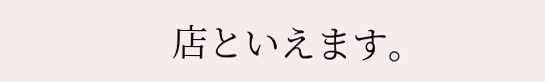店といえます。